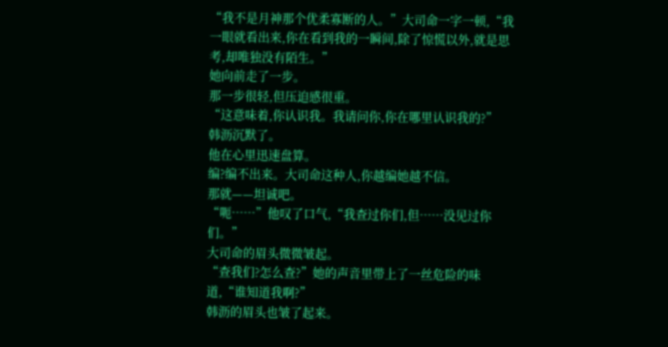“我不是月神那个优柔寡断的人。”大司命一字一顿,“我一眼就看出来,你在看到我的一瞬间,除了惊慌以外,就是思考,却唯独没有陌生。”
她向前走了一步。
那一步很轻,但压迫感很重。
“这意味着,你认识我。我请问你,你在哪里认识我的?”
韩沥沉默了。
他在心里迅速盘算。
编?编不出来。大司命这种人,你越编她越不信。
那就——坦诚吧。
“呃……”他叹了口气,“我查过你们,但……没见过你们。”
大司命的眉头微微皱起。
“查我们?怎么查?”她的声音里带上了一丝危险的味道,“谁知道我啊?”
韩沥的眉头也皱了起来。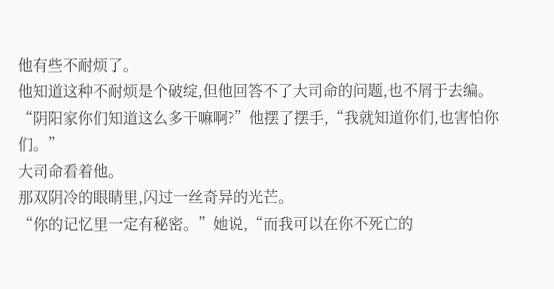他有些不耐烦了。
他知道这种不耐烦是个破绽,但他回答不了大司命的问题,也不屑于去编。
“阴阳家你们知道这么多干嘛啊?”他摆了摆手,“我就知道你们,也害怕你们。”
大司命看着他。
那双阴冷的眼睛里,闪过一丝奇异的光芒。
“你的记忆里一定有秘密。”她说,“而我可以在你不死亡的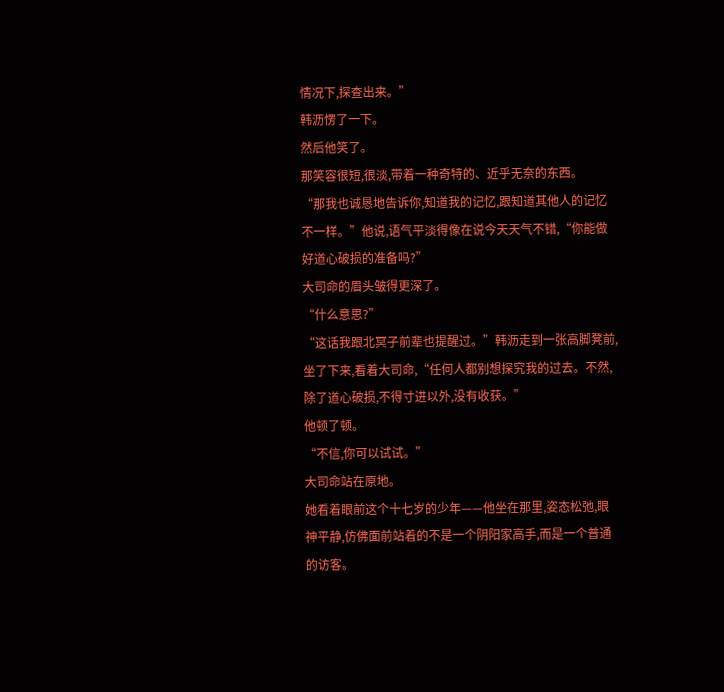情况下,探查出来。”
韩沥愣了一下。
然后他笑了。
那笑容很短,很淡,带着一种奇特的、近乎无奈的东西。
“那我也诚恳地告诉你,知道我的记忆,跟知道其他人的记忆不一样。”他说,语气平淡得像在说今天天气不错,“你能做好道心破损的准备吗?”
大司命的眉头皱得更深了。
“什么意思?”
“这话我跟北冥子前辈也提醒过。”韩沥走到一张高脚凳前,坐了下来,看着大司命,“任何人都别想探究我的过去。不然,除了道心破损,不得寸进以外,没有收获。”
他顿了顿。
“不信,你可以试试。”
大司命站在原地。
她看着眼前这个十七岁的少年——他坐在那里,姿态松弛,眼神平静,仿佛面前站着的不是一个阴阳家高手,而是一个普通的访客。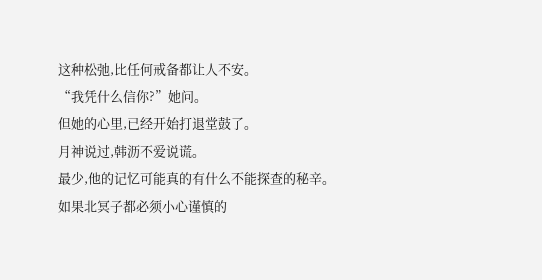这种松弛,比任何戒备都让人不安。
“我凭什么信你?”她问。
但她的心里,已经开始打退堂鼓了。
月神说过,韩沥不爱说谎。
最少,他的记忆可能真的有什么不能探查的秘辛。
如果北冥子都必须小心谨慎的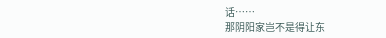话……
那阴阳家岂不是得让东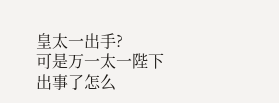皇太一出手?
可是万一太一陛下出事了怎么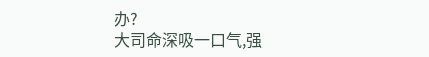办?
大司命深吸一口气,强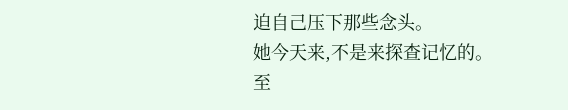迫自己压下那些念头。
她今天来,不是来探查记忆的。
至